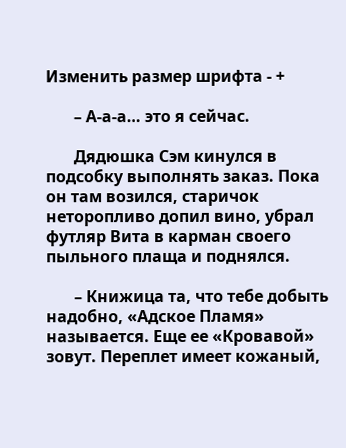Изменить размер шрифта - +

       – А-а-а… это я сейчас.

       Дядюшка Сэм кинулся в подсобку выполнять заказ. Пока он там возился, старичок неторопливо допил вино, убрал футляр Вита в карман своего пыльного плаща и поднялся.

       – Книжица та, что тебе добыть надобно, «Адское Пламя» называется. Еще ее «Кровавой» зовут. Переплет имеет кожаный,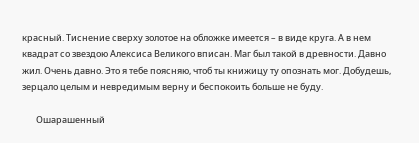красный. Тиснение сверху золотое на обложке имеется – в виде круга. А в нем квадрат со звездою Алексиса Великого вписан. Маг был такой в древности. Давно жил. Очень давно. Это я тебе поясняю, чтоб ты книжицу ту опознать мог. Добудешь, зерцало целым и невредимым верну и беспокоить больше не буду.

       Ошарашенный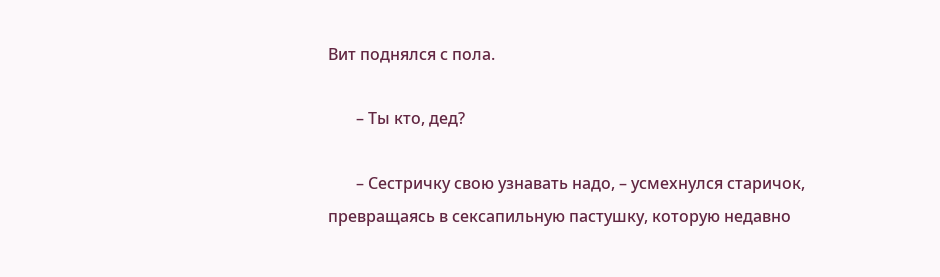Вит поднялся с пола.

       – Ты кто, дед?

       – Сестричку свою узнавать надо, – усмехнулся старичок, превращаясь в сексапильную пастушку, которую недавно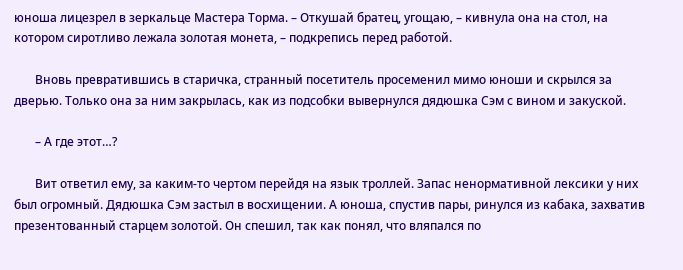юноша лицезрел в зеркальце Мастера Торма. – Откушай братец, угощаю, – кивнула она на стол, на котором сиротливо лежала золотая монета, – подкрепись перед работой.

       Вновь превратившись в старичка, странный посетитель просеменил мимо юноши и скрылся за дверью. Только она за ним закрылась, как из подсобки вывернулся дядюшка Сэм с вином и закуской.

       – А где этот…?

       Вит ответил ему, за каким-то чертом перейдя на язык троллей. Запас ненормативной лексики у них был огромный. Дядюшка Сэм застыл в восхищении. А юноша, спустив пары, ринулся из кабака, захватив презентованный старцем золотой. Он спешил, так как понял, что вляпался по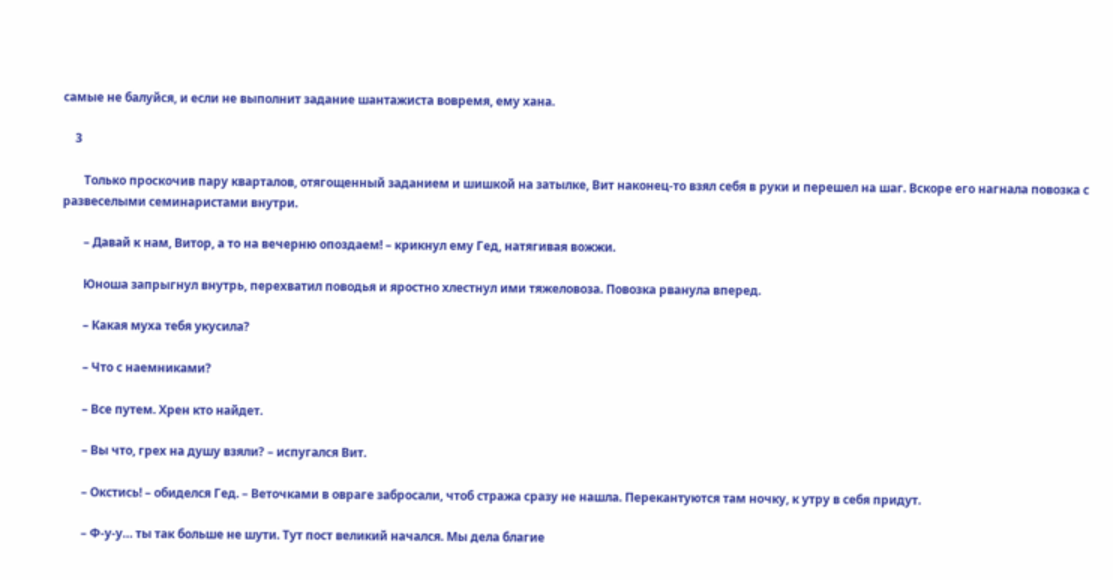самые не балуйся, и если не выполнит задание шантажиста вовремя, ему хана.

    3

       Только проскочив пару кварталов, отягощенный заданием и шишкой на затылке, Вит наконец-то взял себя в руки и перешел на шаг. Вскоре его нагнала повозка с развеселыми семинаристами внутри.

       – Давай к нам, Витор, а то на вечерню опоздаем! – крикнул ему Гед, натягивая вожжи.

       Юноша запрыгнул внутрь, перехватил поводья и яростно хлестнул ими тяжеловоза. Повозка рванула вперед.

       – Какая муха тебя укусила?

       – Что с наемниками?

       – Все путем. Хрен кто найдет.

       – Вы что, грех на душу взяли? – испугался Вит.

       – Окстись! – обиделся Гед. – Веточками в овраге забросали, чтоб стража сразу не нашла. Перекантуются там ночку, к утру в себя придут.

       – Ф-у-у… ты так больше не шути. Тут пост великий начался. Мы дела благие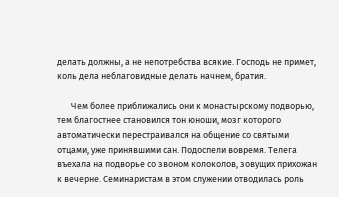делать должны, а не непотребства всякие. Господь не примет, коль дела неблаговидные делать начнем, братия.

       Чем более приближались они к монастырскому подворью, тем благостнее становился тон юноши, мозг которого автоматически перестраивался на общение со святыми отцами, уже принявшими сан. Подоспели вовремя. Телега въехала на подворье со звоном колоколов, зовущих прихожан к вечерне. Семинаристам в этом служении отводилась роль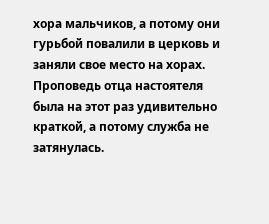хора мальчиков, а потому они гурьбой повалили в церковь и заняли свое место на хорах. Проповедь отца настоятеля была на этот раз удивительно краткой, а потому служба не затянулась.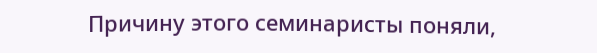Причину этого семинаристы поняли,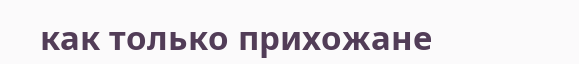как только прихожане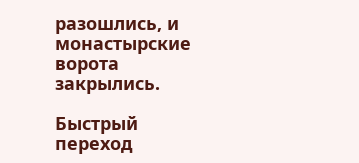разошлись, и монастырские ворота закрылись.

Быстрый переход